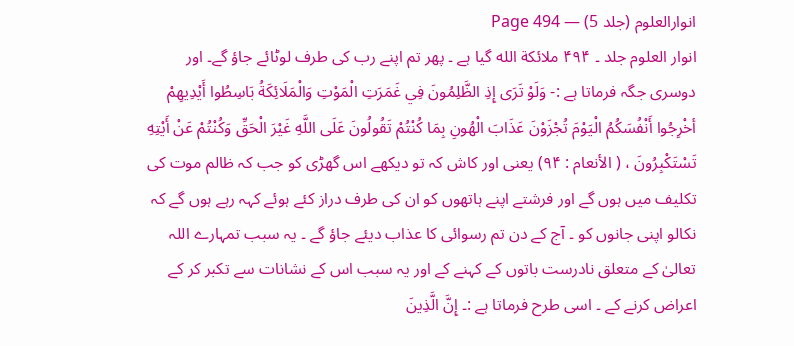انوارالعلوم (جلد 5) — Page 494
انوار العلوم جلد ۔ ۴۹۴ ملائكة الله گیا ہے ۔ پھر تم اپنے رب کی طرف لوٹائے جاؤ گے۔ اور دوسری جگہ فرماتا ہے :- وَلَوْ تَرَى إِذِ الظَّلِمُونَ فِي غَمَرَتِ الْمَوْتِ وَالْمَلَائِكَةُ بَاسِطُوا أَيْدِيهِمْ أخْرِجُوا أَنْفُسَكُمُ الْيَوْمَ تُجْزَوْنَ عَذَابَ الْهُونِ بِمَا كُنْتُمْ تَقُولُونَ عَلَى اللَّهِ غَيْرَ الْحَقِّ وَكُنْتُمْ عَنْ أَيْتِهِ تَسْتَكْبِرُونَ ، ( الأنعام : ۹۴) یعنی اور کاش کہ تو دیکھے اس گھڑی کو جب کہ ظالم موت کی تکلیف میں ہوں گے اور فرشتے اپنے ہاتھوں کو ان کی طرف دراز کئے ہوئے کہہ رہے ہوں گے کہ نکالو اپنی جانوں کو ۔ آج کے دن تم رسوائی کا عذاب دیئے جاؤ گے ۔ یہ سبب تمہارے اللہ تعالیٰ کے متعلق نادرست باتوں کے کہنے کے اور یہ سبب اس کے نشانات سے تکبر کر کے اعراض کرنے کے ۔ اسی طرح فرماتا ہے :۔ إِنَّ الَّذِينَ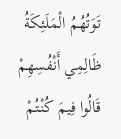تَوَتُهُمُ الْمَلَئِكَةُ ظَالِمِي أَنْفُسِهِمْ قَالُوا فِيمَ كُنْتُمْ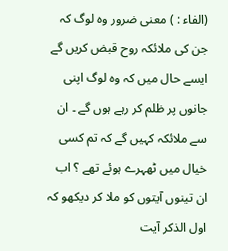(الفاء : ) معنی ضرور وہ لوگ کہ جن کی ملائکہ روح قبض کریں گے ایسے حال میں کہ وہ لوگ اپنی جانوں پر ظلم کر رہے ہوں گے ۔ ان سے ملائکہ کہیں گے کہ تم کسی خیال میں ٹھہرے ہوئے تھے ؟ اب ان تینوں آیتوں کو ملا کر دیکھو کہ اول الذکر آیت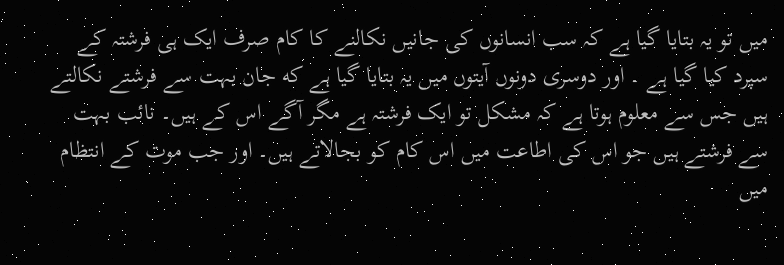میں تو یہ بتایا گیا ہے کہ سب انسانوں کی جانیں نکالنے کا کام صرف ایک ہی فرشتہ کے سپرد کیا گیا ہے ۔ اور دوسری دونوں آیتوں میں یہ بتایا گیا ہے که جان بہت سے فرشتے نکالتے ہیں جس سے معلوم ہوتا ہے کہ مشکل تو ایک فرشتہ ہے مگر آگے اس کے ہیں۔ نائب بہت سے فرشتے ہیں جو اس کی اطاعت میں اس کام کو بجالاتے ہیں۔ اور جب موت کے انتظام میں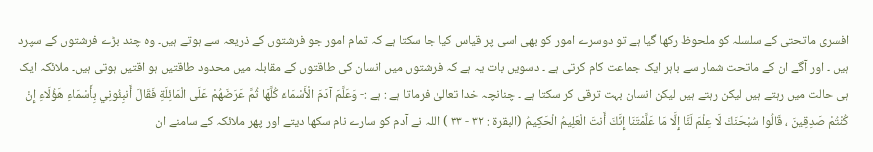افسری ماتحتی کے سلسلہ کو ملحوظ رکھا گیا ہے تو دوسرے امور کو بھی اسی پر قیاس کیا جا سکتا ہے کہ تمام امور جو فرشتوں کے ذریعہ سے ہوتے ہیں۔ وہ چند بڑے فرشتوں کے سپرد ہیں ۔ اور آگے ان کے ماتحت شمار سے باہر ایک جماعت کام کرتی ہے ۔ دسویں بات یہ ہے کہ فرشتوں میں انسان کی طاقتوں کے مقابلہ میں محدود طاقتیں ہو اقتیں ہوتی ہیں۔ ملائکہ ایک ہی حالت میں رہتے ہیں لیکن رہتے ہیں لیکن انسان بہت ترقی کر سکتا ہے ۔ چنانچہ خدا تعالیٰ فرماتا ہے : ہے :- وَعَلَّمَ آدَمَ الْأَسْمَاءَ كُلَّهَا ثُمَّ عَرَضَهُمْ عَلَى الْمَائِلَةِ فَقَالَ أَنبِئُونِي بِأَسْمَاءِ هَؤُلَاءِ إِنْ كُنْتُمْ صَدِقِينَ ، قَالُوا سُبْحَنَكَ لَا عِلْمَ لَنَّا إِلَّا مَا عَلَّمْتَنَا إِنَّكَ أَنتَ الْعَلِيمُ الْحَكِيمُ (البقرة : ٣٢ - ٣٣ ) اللہ نے آدم کو سارے نام سکھا دیتے اور پھر ملائکہ کے سامنے ان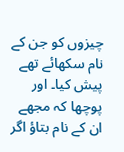چیزوں کو جن کے نام سکھائے تھے پیش کیا۔ اور پوچھا کہ مجھے ان کے نام بتاؤ اگر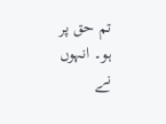تم حق پر ہو۔ انہوں نے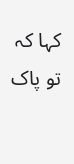کہا کہ تو پاک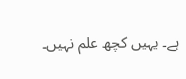ہے۔ یہیں کچھ علم نہیں۔